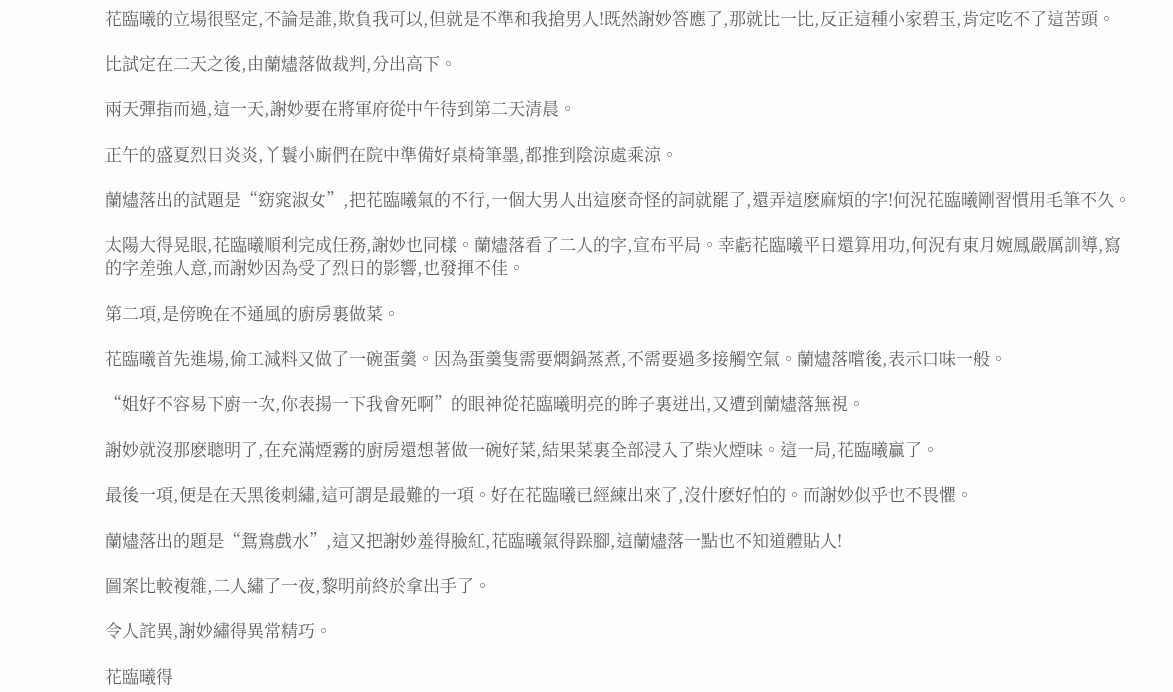花臨曦的立場很堅定,不論是誰,欺負我可以,但就是不準和我搶男人!既然謝妙答應了,那就比一比,反正這種小家碧玉,肯定吃不了這苦頭。

比試定在二天之後,由蘭燼落做裁判,分出高下。

兩天彈指而過,這一天,謝妙要在將軍府從中午待到第二天清晨。

正午的盛夏烈日炎炎,丫鬟小廝們在院中準備好桌椅筆墨,都推到陰涼處乘涼。

蘭燼落出的試題是“窈窕淑女”,把花臨曦氣的不行,一個大男人出這麽奇怪的詞就罷了,還弄這麽麻煩的字!何況花臨曦剛習慣用毛筆不久。

太陽大得晃眼,花臨曦順利完成任務,謝妙也同樣。蘭燼落看了二人的字,宣布平局。幸虧花臨曦平日還算用功,何況有東月婉鳳嚴厲訓導,寫的字差強人意,而謝妙因為受了烈日的影響,也發揮不佳。

第二項,是傍晚在不通風的廚房裏做菜。

花臨曦首先進場,偷工減料又做了一碗蛋羹。因為蛋羹隻需要燜鍋蒸煮,不需要過多接觸空氣。蘭燼落嚐後,表示口味一般。

“姐好不容易下廚一次,你表揚一下我會死啊”的眼神從花臨曦明亮的眸子裏迸出,又遭到蘭燼落無視。

謝妙就沒那麽聰明了,在充滿煙霧的廚房還想著做一碗好菜,結果菜裏全部浸入了柴火煙味。這一局,花臨曦贏了。

最後一項,便是在天黑後刺繡,這可謂是最難的一項。好在花臨曦已經練出來了,沒什麽好怕的。而謝妙似乎也不畏懼。

蘭燼落出的題是“鴛鴦戲水”,這又把謝妙羞得臉紅,花臨曦氣得跺腳,這蘭燼落一點也不知道體貼人!

圖案比較複雜,二人繡了一夜,黎明前終於拿出手了。

令人詫異,謝妙繡得異常精巧。

花臨曦得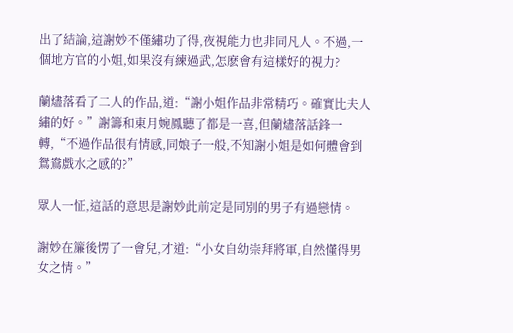出了結論,這謝妙不僅繡功了得,夜視能力也非同凡人。不過,一個地方官的小姐,如果沒有練過武,怎麽會有這樣好的視力?

蘭燼落看了二人的作品,道:“謝小姐作品非常精巧。確實比夫人繡的好。”謝籌和東月婉鳳聽了都是一喜,但蘭燼落話鋒一轉,“不過作品很有情感,同娘子一般,不知謝小姐是如何體會到鴛鴦戲水之感的?”

眾人一怔,這話的意思是謝妙此前定是同別的男子有過戀情。

謝妙在簾後愣了一會兒,才道:“小女自幼崇拜將軍,自然懂得男女之情。”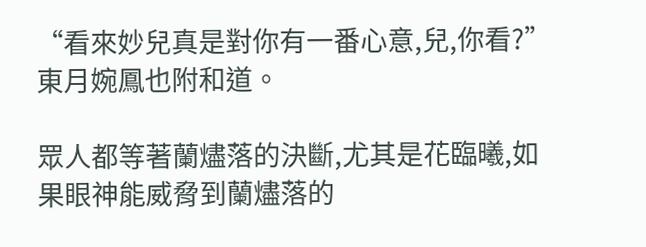“看來妙兒真是對你有一番心意,兒,你看?”東月婉鳳也附和道。

眾人都等著蘭燼落的決斷,尤其是花臨曦,如果眼神能威脅到蘭燼落的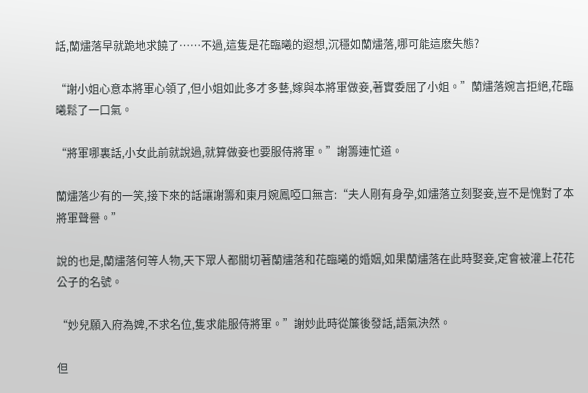話,蘭燼落早就跪地求饒了……不過,這隻是花臨曦的遐想,沉穩如蘭燼落,哪可能這麽失態?

“謝小姐心意本將軍心領了,但小姐如此多才多藝,嫁與本將軍做妾,著實委屈了小姐。”蘭燼落婉言拒絕,花臨曦鬆了一口氣。

“將軍哪裏話,小女此前就說過,就算做妾也要服侍將軍。”謝籌連忙道。

蘭燼落少有的一笑,接下來的話讓謝籌和東月婉鳳啞口無言:“夫人剛有身孕,如燼落立刻娶妾,豈不是愧對了本將軍聲譽。”

說的也是,蘭燼落何等人物,天下眾人都關切著蘭燼落和花臨曦的婚姻,如果蘭燼落在此時娶妾,定會被灌上花花公子的名號。

“妙兒願入府為婢,不求名位,隻求能服侍將軍。”謝妙此時從簾後發話,語氣決然。

但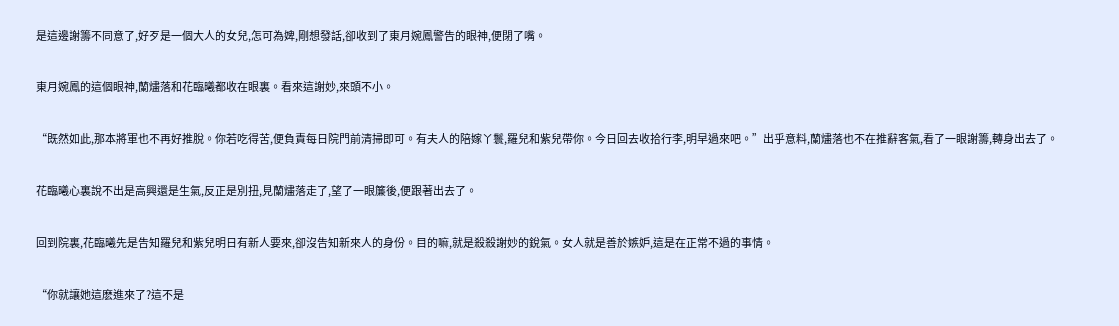是這邊謝籌不同意了,好歹是一個大人的女兒,怎可為婢,剛想發話,卻收到了東月婉鳳警告的眼神,便閉了嘴。

東月婉鳳的這個眼神,蘭燼落和花臨曦都收在眼裏。看來這謝妙,來頭不小。

“既然如此,那本將軍也不再好推脫。你若吃得苦,便負責每日院門前清掃即可。有夫人的陪嫁丫鬟,羅兒和紫兒帶你。今日回去收拾行李,明早過來吧。”出乎意料,蘭燼落也不在推辭客氣,看了一眼謝籌,轉身出去了。

花臨曦心裏說不出是高興還是生氣,反正是別扭,見蘭燼落走了,望了一眼簾後,便跟著出去了。

回到院裏,花臨曦先是告知羅兒和紫兒明日有新人要來,卻沒告知新來人的身份。目的嘛,就是殺殺謝妙的銳氣。女人就是善於嫉妒,這是在正常不過的事情。

“你就讓她這麽進來了?這不是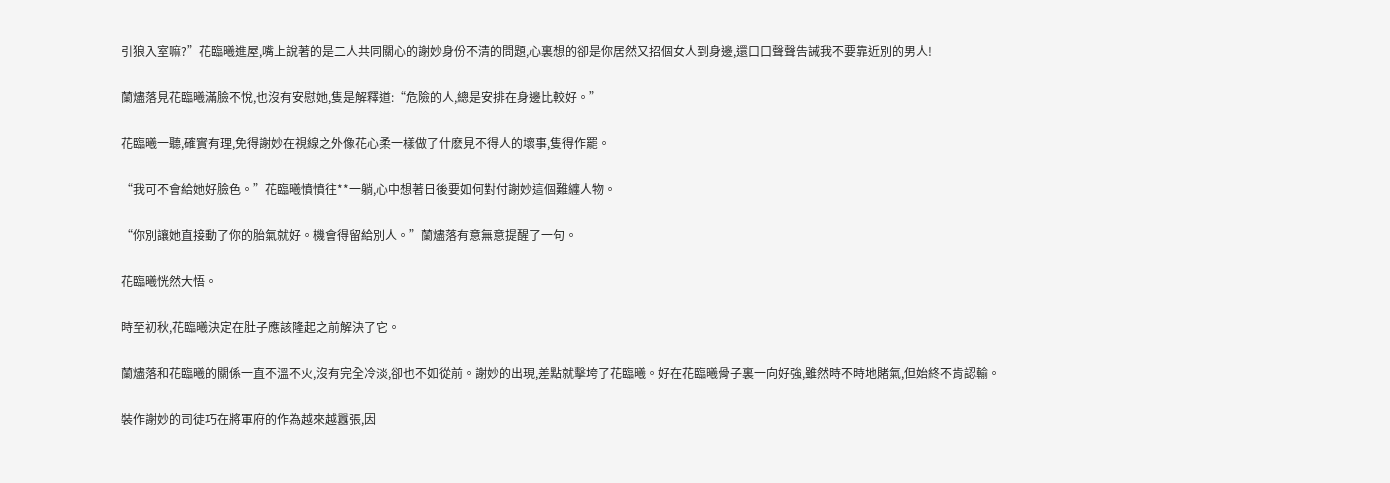引狼入室嘛?”花臨曦進屋,嘴上說著的是二人共同關心的謝妙身份不清的問題,心裏想的卻是你居然又招個女人到身邊,還口口聲聲告誡我不要靠近別的男人!

蘭燼落見花臨曦滿臉不悅,也沒有安慰她,隻是解釋道:“危險的人,總是安排在身邊比較好。”

花臨曦一聽,確實有理,免得謝妙在視線之外像花心柔一樣做了什麽見不得人的壞事,隻得作罷。

“我可不會給她好臉色。”花臨曦憤憤往**一躺,心中想著日後要如何對付謝妙這個難纏人物。

“你別讓她直接動了你的胎氣就好。機會得留給別人。”蘭燼落有意無意提醒了一句。

花臨曦恍然大悟。

時至初秋,花臨曦決定在肚子應該隆起之前解決了它。

蘭燼落和花臨曦的關係一直不溫不火,沒有完全冷淡,卻也不如從前。謝妙的出現,差點就擊垮了花臨曦。好在花臨曦骨子裏一向好強,雖然時不時地賭氣,但始終不肯認輸。

裝作謝妙的司徒巧在將軍府的作為越來越囂張,因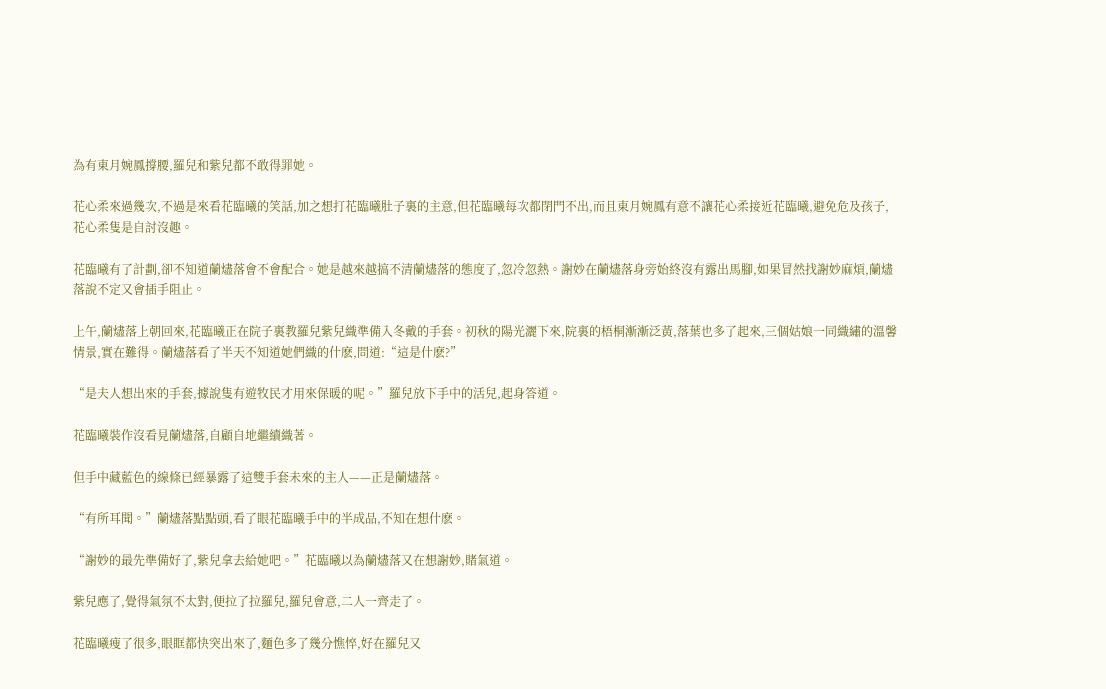為有東月婉鳳撐腰,羅兒和紫兒都不敢得罪她。

花心柔來過幾次,不過是來看花臨曦的笑話,加之想打花臨曦肚子裏的主意,但花臨曦每次都閉門不出,而且東月婉鳳有意不讓花心柔接近花臨曦,避免危及孩子,花心柔隻是自討沒趣。

花臨曦有了計劃,卻不知道蘭燼落會不會配合。她是越來越搞不清蘭燼落的態度了,忽冷忽熱。謝妙在蘭燼落身旁始終沒有露出馬腳,如果冒然找謝妙麻煩,蘭燼落說不定又會插手阻止。

上午,蘭燼落上朝回來,花臨曦正在院子裏教羅兒紫兒織準備入冬戴的手套。初秋的陽光灑下來,院裏的梧桐漸漸泛黃,落葉也多了起來,三個姑娘一同織繡的溫馨情景,實在難得。蘭燼落看了半天不知道她們織的什麽,問道:“這是什麽?”

“是夫人想出來的手套,據說隻有遊牧民才用來保暖的呢。”羅兒放下手中的活兒,起身答道。

花臨曦裝作沒看見蘭燼落,自顧自地繼續織著。

但手中藏藍色的線條已經暴露了這雙手套未來的主人——正是蘭燼落。

“有所耳聞。”蘭燼落點點頭,看了眼花臨曦手中的半成品,不知在想什麽。

“謝妙的最先準備好了,紫兒拿去給她吧。”花臨曦以為蘭燼落又在想謝妙,賭氣道。

紫兒應了,覺得氣氛不太對,便拉了拉羅兒,羅兒會意,二人一齊走了。

花臨曦瘦了很多,眼眶都快突出來了,麵色多了幾分憔悴,好在羅兒又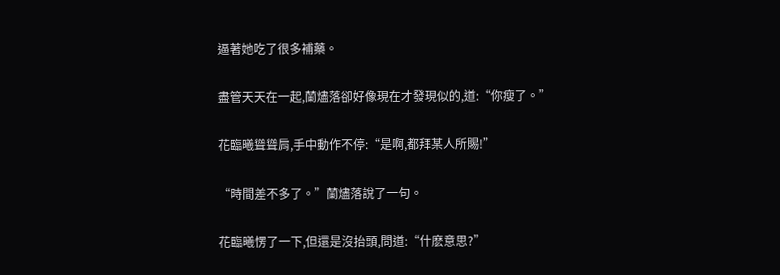逼著她吃了很多補藥。

盡管天天在一起,蘭燼落卻好像現在才發現似的,道:“你瘦了。”

花臨曦聳聳肩,手中動作不停:“是啊,都拜某人所賜!”

“時間差不多了。”蘭燼落說了一句。

花臨曦愣了一下,但還是沒抬頭,問道:“什麽意思?”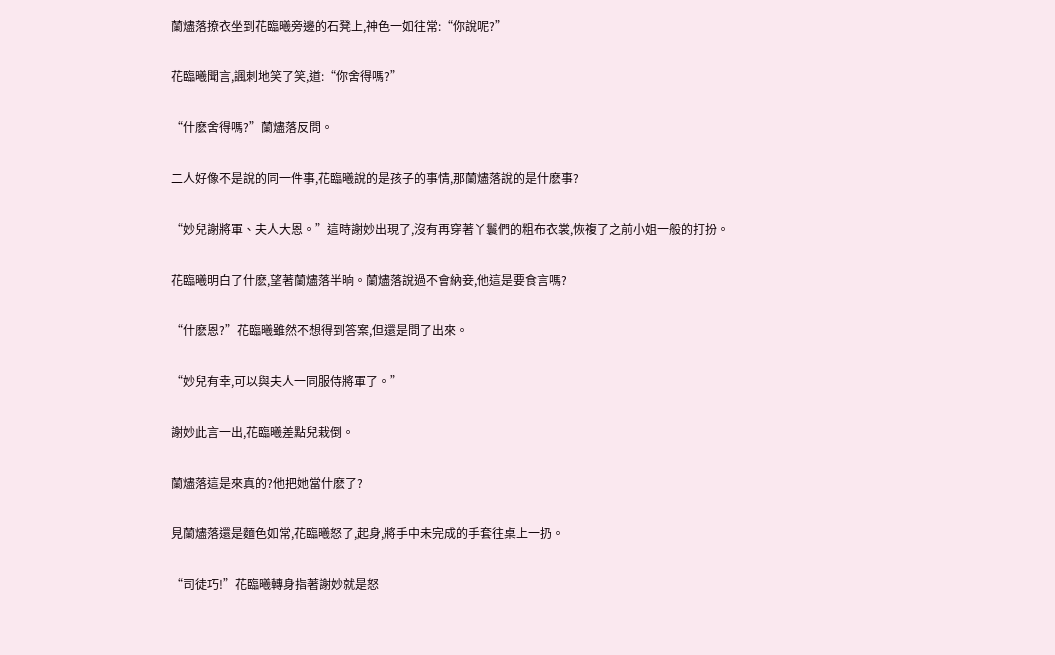蘭燼落撩衣坐到花臨曦旁邊的石凳上,神色一如往常:“你說呢?”

花臨曦聞言,諷刺地笑了笑,道:“你舍得嗎?”

“什麽舍得嗎?”蘭燼落反問。

二人好像不是說的同一件事,花臨曦說的是孩子的事情,那蘭燼落說的是什麽事?

“妙兒謝將軍、夫人大恩。”這時謝妙出現了,沒有再穿著丫鬟們的粗布衣裳,恢複了之前小姐一般的打扮。

花臨曦明白了什麽,望著蘭燼落半晌。蘭燼落說過不會納妾,他這是要食言嗎?

“什麽恩?”花臨曦雖然不想得到答案,但還是問了出來。

“妙兒有幸,可以與夫人一同服侍將軍了。”

謝妙此言一出,花臨曦差點兒栽倒。

蘭燼落這是來真的?他把她當什麽了?

見蘭燼落還是麵色如常,花臨曦怒了,起身,將手中未完成的手套往桌上一扔。

“司徒巧!”花臨曦轉身指著謝妙就是怒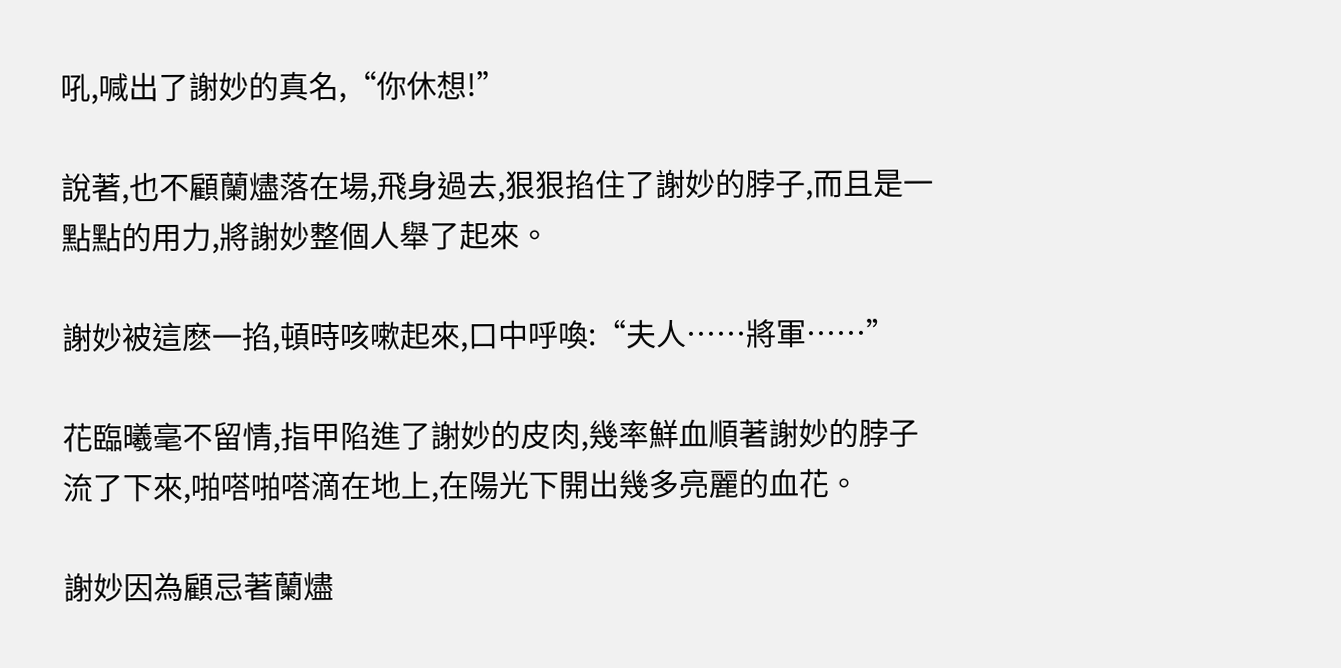吼,喊出了謝妙的真名,“你休想!”

說著,也不顧蘭燼落在場,飛身過去,狠狠掐住了謝妙的脖子,而且是一點點的用力,將謝妙整個人舉了起來。

謝妙被這麽一掐,頓時咳嗽起來,口中呼喚:“夫人……將軍……”

花臨曦毫不留情,指甲陷進了謝妙的皮肉,幾率鮮血順著謝妙的脖子流了下來,啪嗒啪嗒滴在地上,在陽光下開出幾多亮麗的血花。

謝妙因為顧忌著蘭燼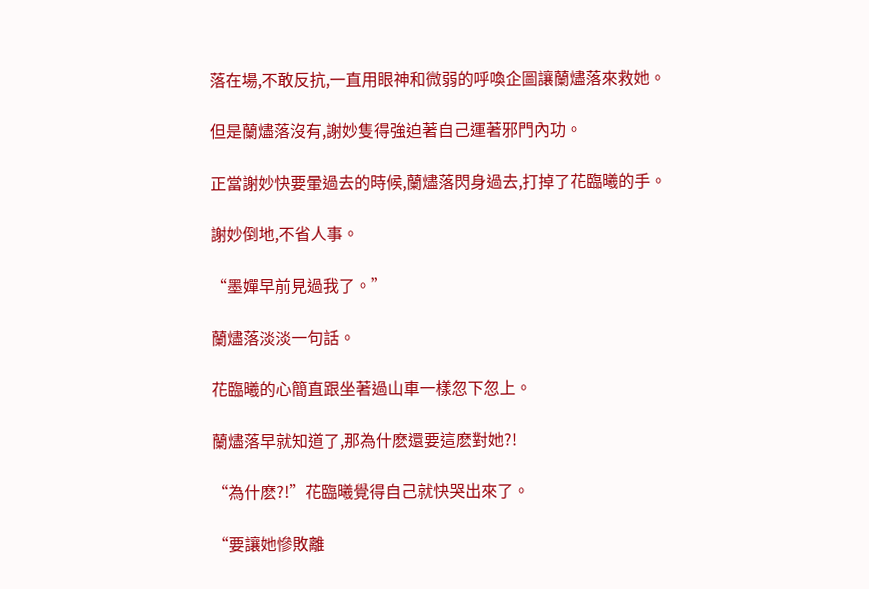落在場,不敢反抗,一直用眼神和微弱的呼喚企圖讓蘭燼落來救她。

但是蘭燼落沒有,謝妙隻得強迫著自己運著邪門內功。

正當謝妙快要暈過去的時候,蘭燼落閃身過去,打掉了花臨曦的手。

謝妙倒地,不省人事。

“墨嬋早前見過我了。”

蘭燼落淡淡一句話。

花臨曦的心簡直跟坐著過山車一樣忽下忽上。

蘭燼落早就知道了,那為什麽還要這麽對她?!

“為什麽?!”花臨曦覺得自己就快哭出來了。

“要讓她慘敗離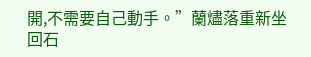開,不需要自己動手。”蘭燼落重新坐回石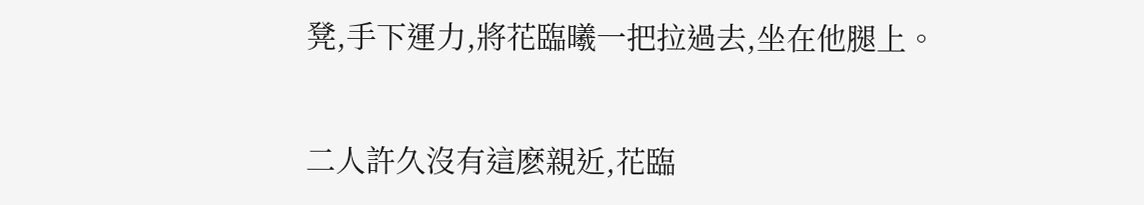凳,手下運力,將花臨曦一把拉過去,坐在他腿上。

二人許久沒有這麽親近,花臨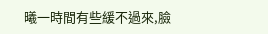曦一時間有些緩不過來,臉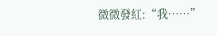微微發紅:“我……”